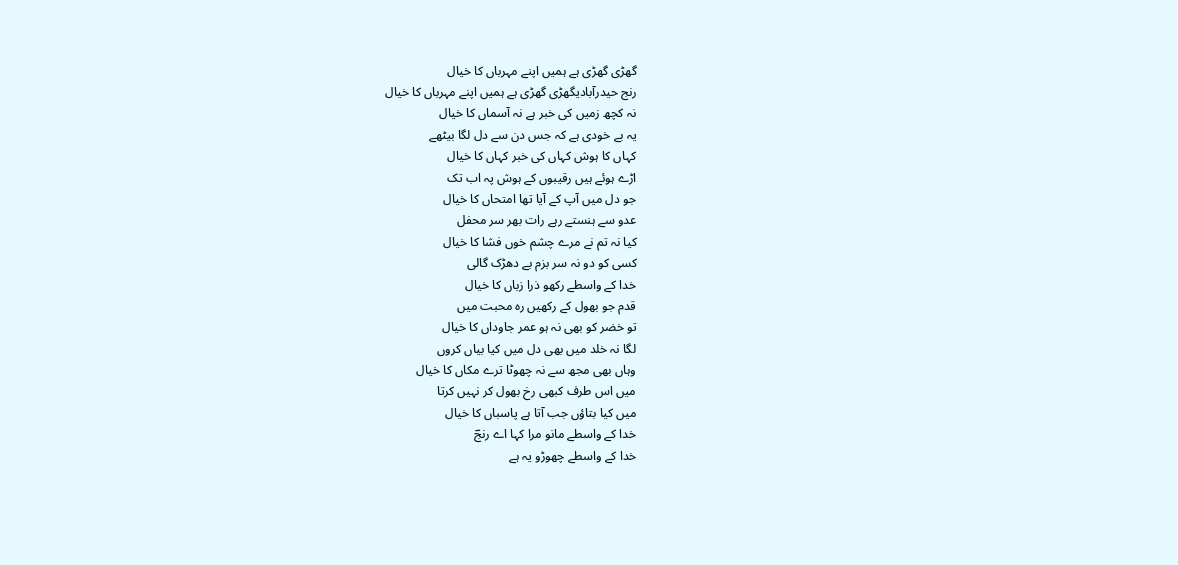گھڑی گھڑی ہے ہمیں اپنے مہرباں کا خیال
رنج حیدرآبادیگھڑی گھڑی ہے ہمیں اپنے مہرباں کا خیال
نہ کچھ زمیں کی خبر ہے نہ آسماں کا خیال
یہ بے خودی ہے کہ جس دن سے دل لگا بیٹھے
کہاں کا ہوش کہاں کی خبر کہاں کا خیال
اڑے ہوئے ہیں رقیبوں کے ہوش پہ اب تک
جو دل میں آپ کے آیا تھا امتحاں کا خیال
عدو سے ہنستے رہے رات بھر سر محفل
کیا نہ تم نے مرے چشم خوں فشا کا خیال
کسی کو دو نہ سر بزم بے دھڑک گالی
خدا کے واسطے رکھو ذرا زباں کا خیال
قدم جو بھول کے رکھیں رہ محبت میں
تو خضر کو بھی نہ ہو عمر جاوداں کا خیال
لگا نہ خلد میں بھی دل میں کیا بیاں کروں
وہاں بھی مجھ سے نہ چھوٹا ترے مکاں کا خیال
میں اس طرف کبھی رخ بھول کر نہیں کرتا
میں کیا بتاؤں جب آتا ہے پاسباں کا خیال
خدا کے واسطے مانو مرا کہا اے رنجؔ
خدا کے واسطے چھوڑو یہ ہے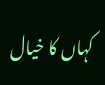کہاں کا خیال